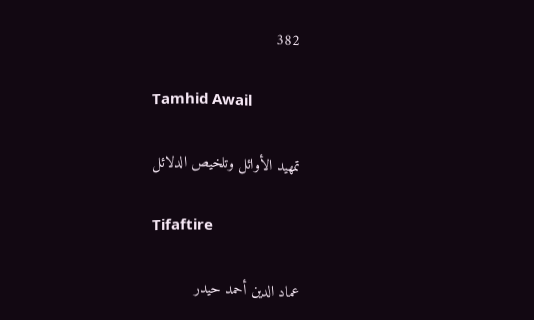382

Tamhid Awail

تمهيد الأوائل وتلخيص الدلائل

Tifaftire

عماد الدين أحمد حيدر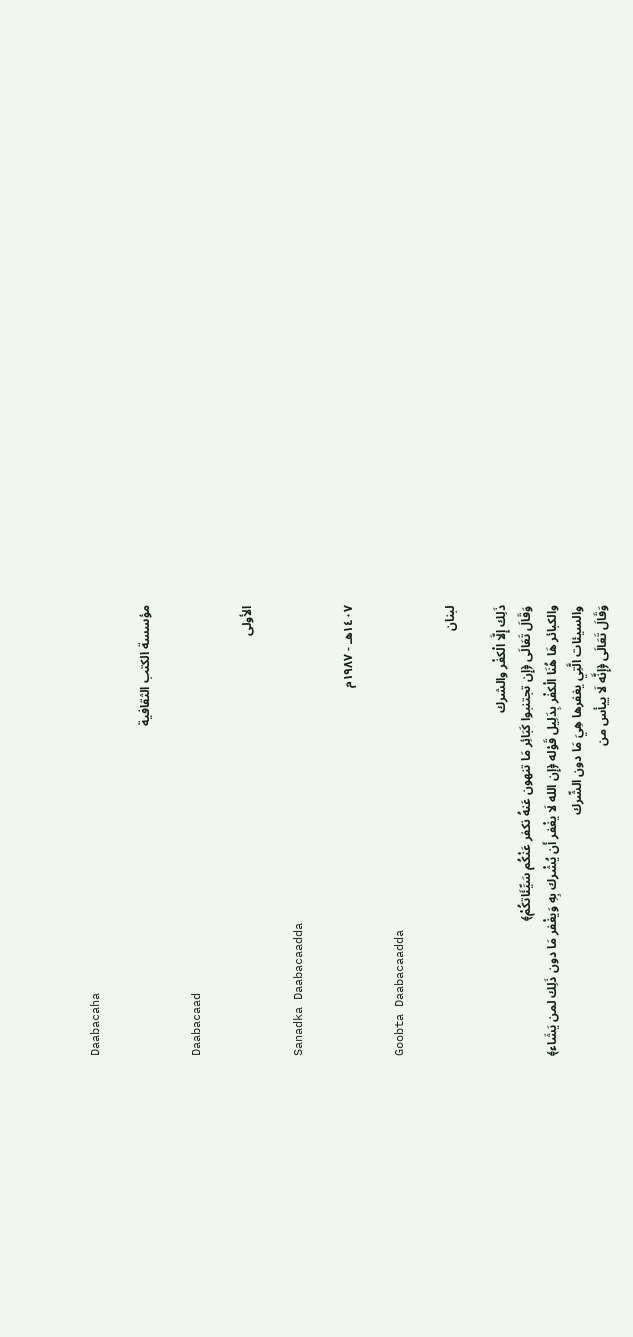Daabacaha

مؤسسة الكتب الثقافية

Daabacaad

الأولى

Sanadka Daabacaadda

١٤٠٧هـ - ١٩٨٧م

Goobta Daabacaadda

لبنان

ذَلِك إِلَّا الْكفْر والشرك
وَقَالَ تَعَالَى ﴿إِن تجتنبوا كَبَائِر مَا تنهون عَنهُ نكفر عَنْكُم سَيِّئَاتكُمْ﴾
والكبائر هَا هُنَا الْكفْر بِدَلِيل قَوْله ﴿إِن الله لَا يغْفر أَن يُشْرك بِهِ وَيغْفر مَا دون ذَلِك لمن يَشَاء﴾
والسيئات الَّتِي يغفرها هِيَ مَا دون الشّرك
وَقَالَ تَعَالَى ﴿إِنَّه لَا ييأس من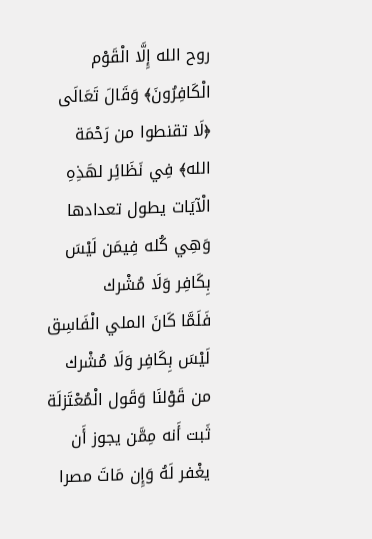روح الله إِلَّا الْقَوْم الْكَافِرُونَ﴾ وَقَالَ تَعَالَى ﴿لَا تقنطوا من رَحْمَة الله﴾ فِي نَظَائِر لهَذِهِ الْآيَات يطول تعدادها وَهِي كُله فِيمَن لَيْسَ بِكَافِر وَلَا مُشْرك
فَلَمَّا كَانَ الملي الْفَاسِق لَيْسَ بِكَافِر وَلَا مُشْرك من قَوْلنَا وَقَول الْمُعْتَزلَة ثَبت أَنه مِمَّن يجوز أَن يغْفر لَهُ وَإِن مَاتَ مصرا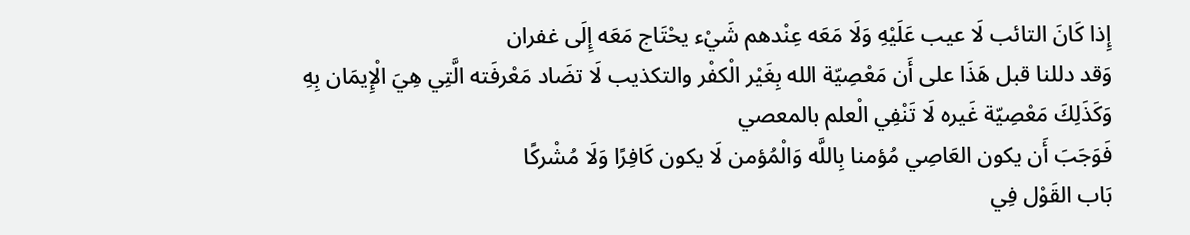إِذا كَانَ التائب لَا عيب عَلَيْهِ وَلَا مَعَه عِنْدهم شَيْء يحْتَاج مَعَه إِلَى غفران
وَقد دللنا قبل هَذَا على أَن مَعْصِيّة الله بِغَيْر الْكفْر والتكذيب لَا تضَاد مَعْرفَته الَّتِي هِيَ الْإِيمَان بِهِ
وَكَذَلِكَ مَعْصِيّة غَيره لَا تَنْفِي الْعلم بالمعصي
فَوَجَبَ أَن يكون العَاصِي مُؤمنا بِاللَّه وَالْمُؤمن لَا يكون كَافِرًا وَلَا مُشْركًا
بَاب القَوْل فِي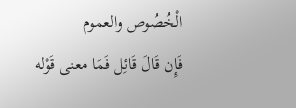الْخُصُوص والعموم
فَإِن قَالَ قَائِل فَمَا معنى قَوْله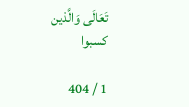تَعَالَى وَالَّذين كسبوا

1 / 404